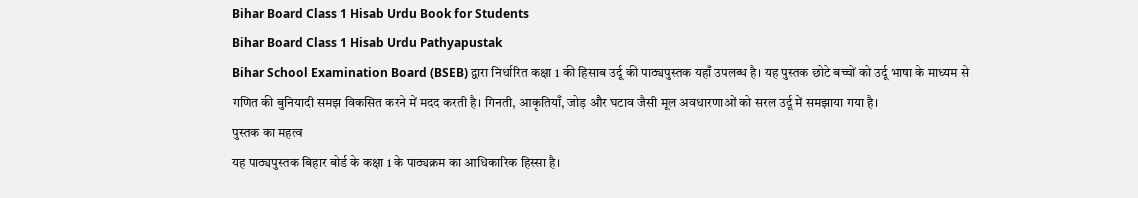Bihar Board Class 1 Hisab Urdu Book for Students
Bihar Board Class 1 Hisab Urdu Pathyapustak
Bihar School Examination Board (BSEB) द्वारा निर्धारित कक्षा 1 की हिसाब उर्दू की पाठ्यपुस्तक यहाँ उपलब्ध है। यह पुस्तक छोटे बच्चों को उर्दू भाषा के माध्यम से गणित की बुनियादी समझ विकसित करने में मदद करती है। गिनती, आकृतियाँ, जोड़ और घटाव जैसी मूल अवधारणाओं को सरल उर्दू में समझाया गया है।
पुस्तक का महत्व
यह पाठ्यपुस्तक बिहार बोर्ड के कक्षा 1 के पाठ्यक्रम का आधिकारिक हिस्सा है।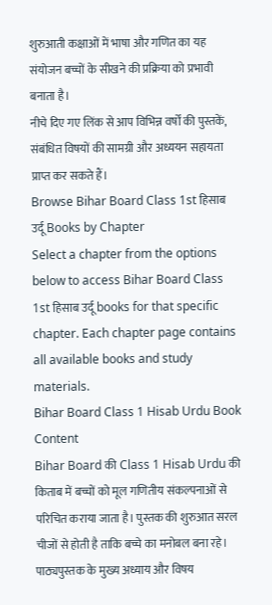शुरुआती कक्षाओं में भाषा और गणित का यह संयोजन बच्चों के सीखने की प्रक्रिया को प्रभावी बनाता है।
नीचे दिए गए लिंक से आप विभिन्न वर्षों की पुस्तकें, संबंधित विषयों की सामग्री और अध्ययन सहायता प्राप्त कर सकते हैं।
Browse Bihar Board Class 1st हिसाब उर्दू Books by Chapter
Select a chapter from the options below to access Bihar Board Class 1st हिसाब उर्दू books for that specific chapter. Each chapter page contains all available books and study materials.
Bihar Board Class 1 Hisab Urdu Book Content
Bihar Board की Class 1 Hisab Urdu की किताब में बच्चों को मूल गणितीय संकल्पनाओं से परिचित कराया जाता है। पुस्तक की शुरुआत सरल चीजों से होती है ताकि बच्चे का मनोबल बना रहे।
पाठ्यपुस्तक के मुख्य अध्याय और विषय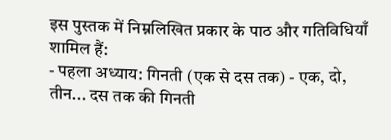इस पुस्तक में निम्नलिखित प्रकार के पाठ और गतिविधियाँ शामिल हैं:
- पहला अध्याय: गिनती (एक से दस तक) - एक, दो, तीन... दस तक की गिनती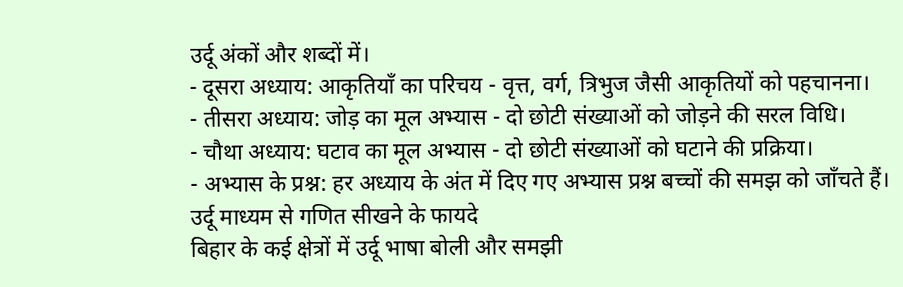उर्दू अंकों और शब्दों में।
- दूसरा अध्याय: आकृतियाँ का परिचय - वृत्त, वर्ग, त्रिभुज जैसी आकृतियों को पहचानना।
- तीसरा अध्याय: जोड़ का मूल अभ्यास - दो छोटी संख्याओं को जोड़ने की सरल विधि।
- चौथा अध्याय: घटाव का मूल अभ्यास - दो छोटी संख्याओं को घटाने की प्रक्रिया।
- अभ्यास के प्रश्न: हर अध्याय के अंत में दिए गए अभ्यास प्रश्न बच्चों की समझ को जाँचते हैं।
उर्दू माध्यम से गणित सीखने के फायदे
बिहार के कई क्षेत्रों में उर्दू भाषा बोली और समझी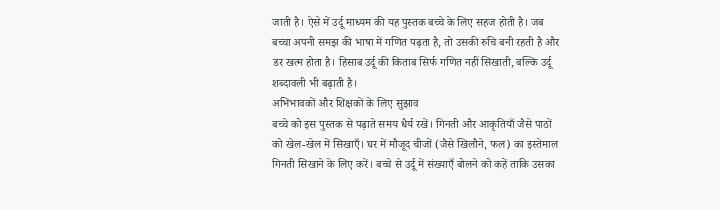जाती है। ऐसे में उर्दू माध्यम की यह पुस्तक बच्चे के लिए सहज होती है। जब बच्चा अपनी समझ की भाषा में गणित पढ़ता है, तो उसकी रुचि बनी रहती है और डर खत्म होता है। हिसाब उर्दू की किताब सिर्फ गणित नहीं सिखाती, बल्कि उर्दू शब्दावली भी बढ़ाती है।
अभिभावकों और शिक्षकों के लिए सुझाव
बच्चे को इस पुस्तक से पढ़ाते समय धैर्य रखें। गिनती और आकृतियाँ जैसे पाठों को खेल-खेल में सिखाएँ। घर में मौजूद चीजों (जैसे खिलौने, फल) का इस्तेमाल गिनती सिखाने के लिए करें। बच्चे से उर्दू में संख्याएँ बोलने को कहें ताकि उसका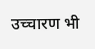उच्चारण भी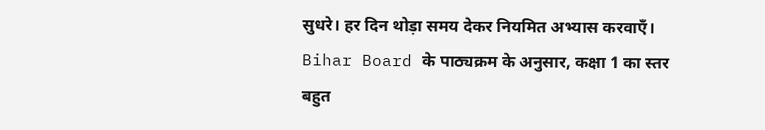सुधरे। हर दिन थोड़ा समय देकर नियमित अभ्यास करवाएँ।
Bihar Board के पाठ्यक्रम के अनुसार, कक्षा 1 का स्तर बहुत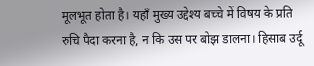मूलभूत होता है। यहाँ मुख्य उद्देश्य बच्चे में विषय के प्रति रुचि पैदा करना है, न कि उस पर बोझ डालना। हिसाब उर्दू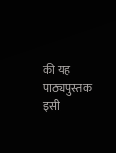की यह पाठ्यपुस्तक इसी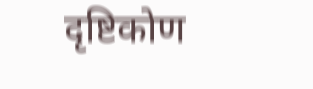दृष्टिकोण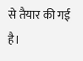से तैयार की गई है।